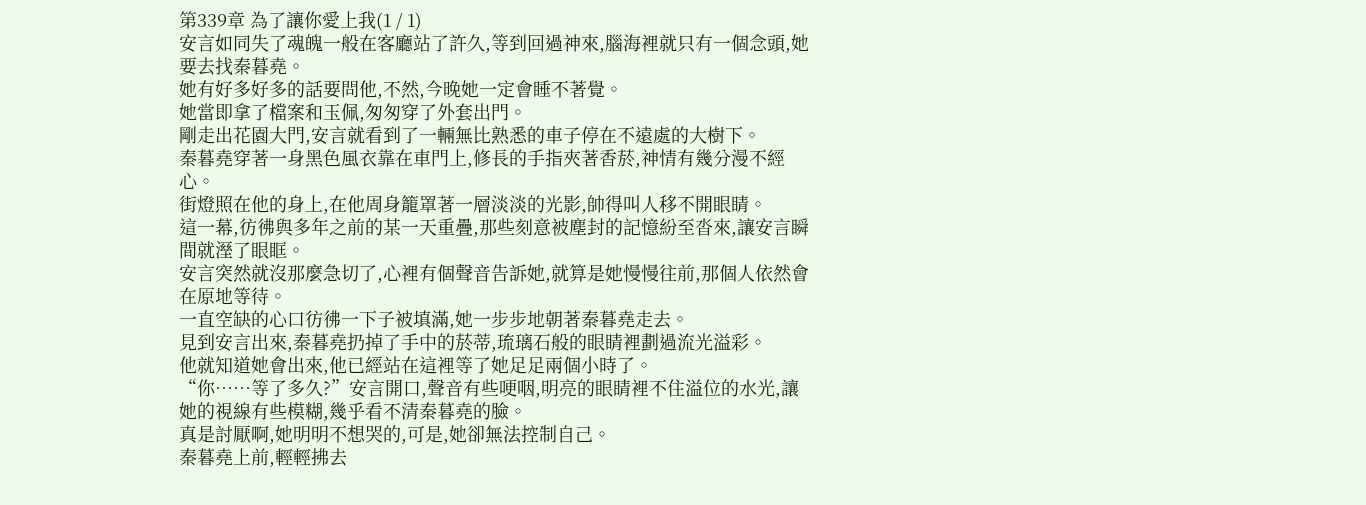第339章 為了讓你愛上我(1 / 1)
安言如同失了魂魄一般在客廳站了許久,等到回過神來,腦海裡就只有一個念頭,她要去找秦暮堯。
她有好多好多的話要問他,不然,今晚她一定會睡不著覺。
她當即拿了檔案和玉佩,匆匆穿了外套出門。
剛走出花園大門,安言就看到了一輛無比熟悉的車子停在不遠處的大樹下。
秦暮堯穿著一身黑色風衣靠在車門上,修長的手指夾著香菸,神情有幾分漫不經心。
街燈照在他的身上,在他周身籠罩著一層淡淡的光影,帥得叫人移不開眼睛。
這一幕,彷彿與多年之前的某一天重疊,那些刻意被塵封的記憶紛至沓來,讓安言瞬間就溼了眼眶。
安言突然就沒那麼急切了,心裡有個聲音告訴她,就算是她慢慢往前,那個人依然會在原地等待。
一直空缺的心口彷彿一下子被填滿,她一步步地朝著秦暮堯走去。
見到安言出來,秦暮堯扔掉了手中的菸蒂,琉璃石般的眼睛裡劃過流光溢彩。
他就知道她會出來,他已經站在這裡等了她足足兩個小時了。
“你……等了多久?”安言開口,聲音有些哽咽,明亮的眼睛裡不住溢位的水光,讓她的視線有些模糊,幾乎看不清秦暮堯的臉。
真是討厭啊,她明明不想哭的,可是,她卻無法控制自己。
秦暮堯上前,輕輕拂去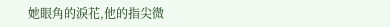她眼角的淚花,他的指尖微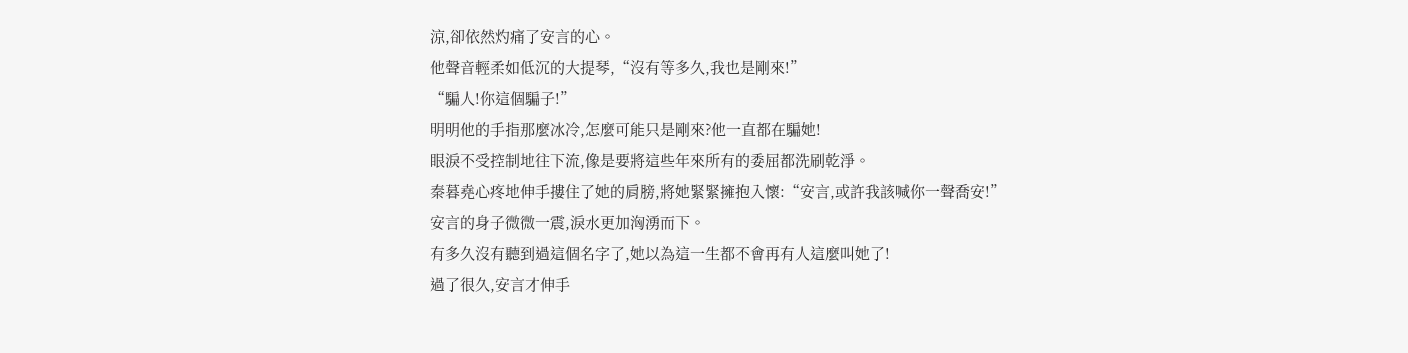涼,卻依然灼痛了安言的心。
他聲音輕柔如低沉的大提琴,“沒有等多久,我也是剛來!”
“騙人!你這個騙子!”
明明他的手指那麼冰冷,怎麼可能只是剛來?他一直都在騙她!
眼淚不受控制地往下流,像是要將這些年來所有的委屈都洗刷乾淨。
秦暮堯心疼地伸手摟住了她的肩膀,將她緊緊擁抱入懷:“安言,或許我該喊你一聲喬安!”
安言的身子微微一震,淚水更加洶湧而下。
有多久沒有聽到過這個名字了,她以為這一生都不會再有人這麼叫她了!
過了很久,安言才伸手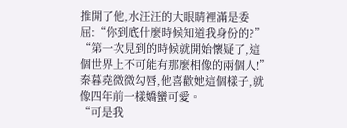推開了他,水汪汪的大眼睛裡滿是委屈:“你到底什麼時候知道我身份的?”
“第一次見到的時候就開始懷疑了,這個世界上不可能有那麼相像的兩個人!”秦暮堯微微勾唇,他喜歡她這個樣子,就像四年前一樣嬌蠻可愛。
“可是我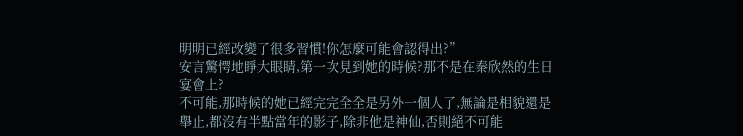明明已經改變了很多習慣!你怎麼可能會認得出?”
安言驚愕地睜大眼睛,第一次見到她的時候?那不是在秦欣然的生日宴會上?
不可能,那時候的她已經完完全全是另外一個人了,無論是相貌還是舉止,都沒有半點當年的影子,除非他是神仙,否則絕不可能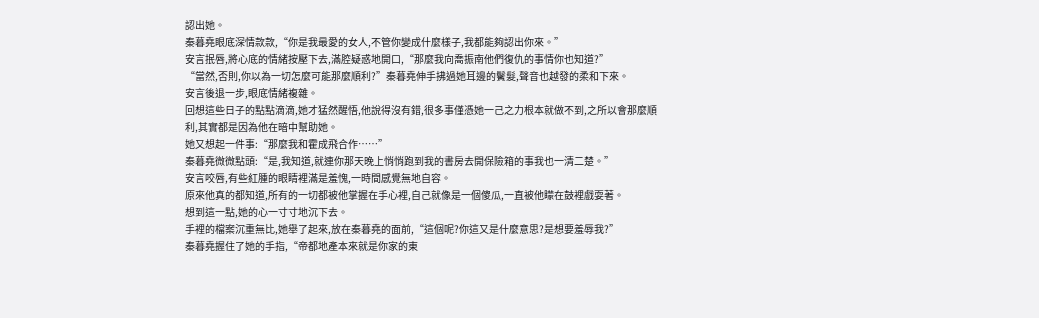認出她。
秦暮堯眼底深情款款,“你是我最愛的女人,不管你變成什麼樣子,我都能夠認出你來。”
安言抿唇,將心底的情緒按壓下去,滿腔疑惑地開口,“那麼我向喬振南他們復仇的事情你也知道?”
“當然,否則,你以為一切怎麼可能那麼順利?”秦暮堯伸手拂過她耳邊的鬢髮,聲音也越發的柔和下來。
安言後退一步,眼底情緒複雜。
回想這些日子的點點滴滴,她才猛然醒悟,他說得沒有錯,很多事僅憑她一己之力根本就做不到,之所以會那麼順利,其實都是因為他在暗中幫助她。
她又想起一件事:“那麼我和霍成飛合作……”
秦暮堯微微點頭:“是,我知道,就連你那天晚上悄悄跑到我的書房去開保險箱的事我也一清二楚。”
安言咬唇,有些紅腫的眼睛裡滿是羞愧,一時間感覺無地自容。
原來他真的都知道,所有的一切都被他掌握在手心裡,自己就像是一個傻瓜,一直被他矇在鼓裡戲耍著。
想到這一點,她的心一寸寸地沉下去。
手裡的檔案沉重無比,她舉了起來,放在秦暮堯的面前,“這個呢?你這又是什麼意思?是想要羞辱我?”
秦暮堯握住了她的手指,“帝都地產本來就是你家的東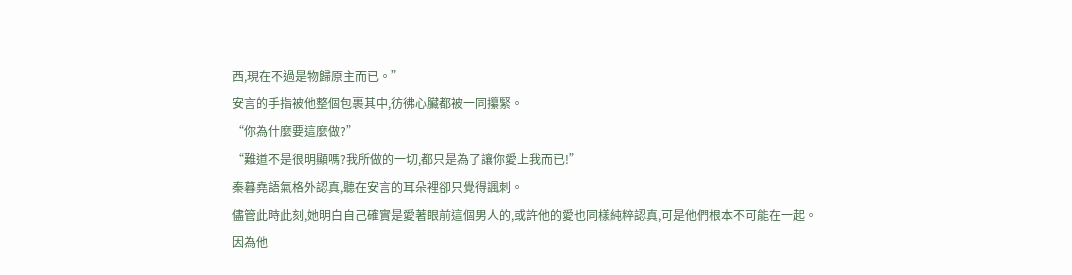西,現在不過是物歸原主而已。”
安言的手指被他整個包裹其中,彷彿心臟都被一同攥緊。
“你為什麼要這麼做?”
“難道不是很明顯嗎?我所做的一切,都只是為了讓你愛上我而已!”
秦暮堯語氣格外認真,聽在安言的耳朵裡卻只覺得諷刺。
儘管此時此刻,她明白自己確實是愛著眼前這個男人的,或許他的愛也同樣純粹認真,可是他們根本不可能在一起。
因為他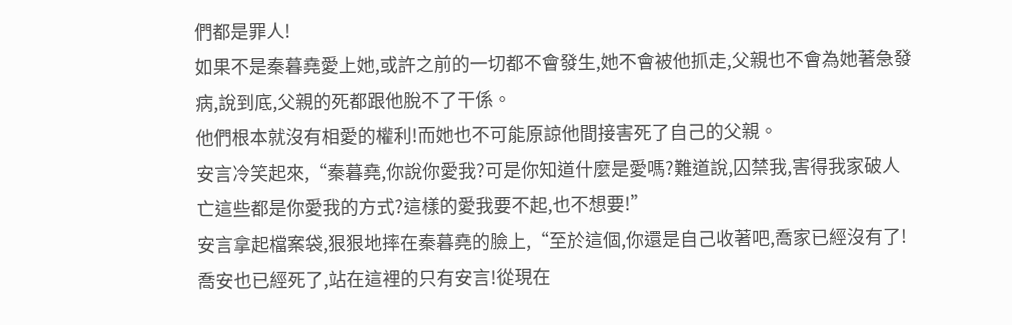們都是罪人!
如果不是秦暮堯愛上她,或許之前的一切都不會發生,她不會被他抓走,父親也不會為她著急發病,說到底,父親的死都跟他脫不了干係。
他們根本就沒有相愛的權利!而她也不可能原諒他間接害死了自己的父親。
安言冷笑起來,“秦暮堯,你說你愛我?可是你知道什麼是愛嗎?難道說,囚禁我,害得我家破人亡這些都是你愛我的方式?這樣的愛我要不起,也不想要!”
安言拿起檔案袋,狠狠地摔在秦暮堯的臉上,“至於這個,你還是自己收著吧,喬家已經沒有了!喬安也已經死了,站在這裡的只有安言!從現在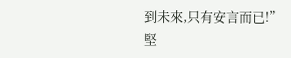到未來,只有安言而已!”
堅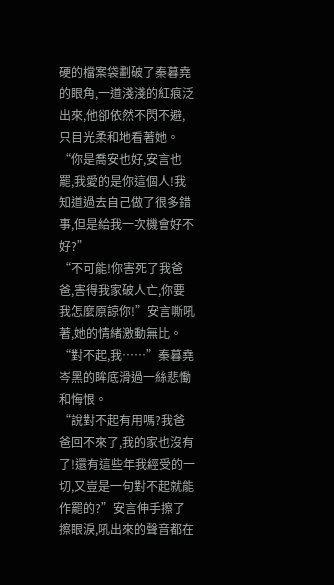硬的檔案袋劃破了秦暮堯的眼角,一道淺淺的紅痕泛出來,他卻依然不閃不避,只目光柔和地看著她。
“你是喬安也好,安言也罷,我愛的是你這個人!我知道過去自己做了很多錯事,但是給我一次機會好不好?”
“不可能!你害死了我爸爸,害得我家破人亡,你要我怎麼原諒你!”安言嘶吼著,她的情緒激動無比。
“對不起,我……”秦暮堯岑黑的眸底滑過一絲悲慟和悔恨。
“說對不起有用嗎?我爸爸回不來了,我的家也沒有了!還有這些年我經受的一切,又豈是一句對不起就能作罷的?”安言伸手擦了擦眼淚,吼出來的聲音都在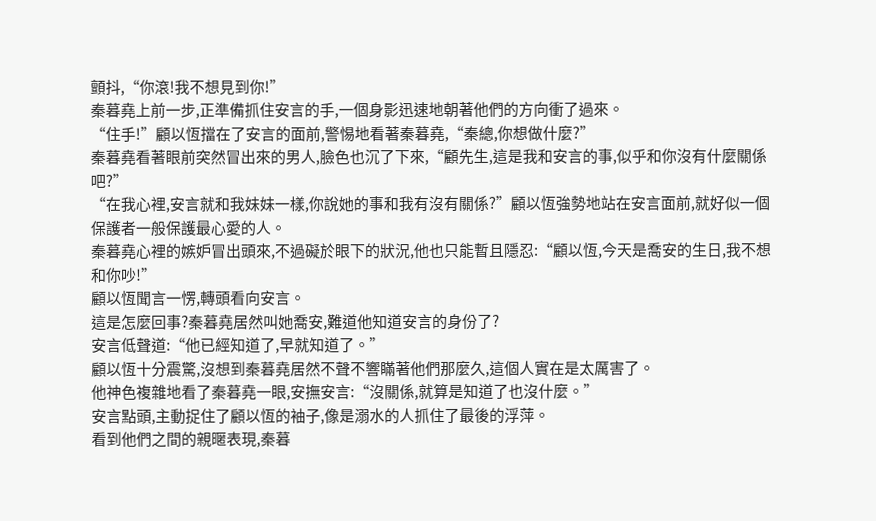顫抖,“你滾!我不想見到你!”
秦暮堯上前一步,正準備抓住安言的手,一個身影迅速地朝著他們的方向衝了過來。
“住手!”顧以恆擋在了安言的面前,警惕地看著秦暮堯,“秦總,你想做什麼?”
秦暮堯看著眼前突然冒出來的男人,臉色也沉了下來,“顧先生,這是我和安言的事,似乎和你沒有什麼關係吧?”
“在我心裡,安言就和我妹妹一樣,你說她的事和我有沒有關係?”顧以恆強勢地站在安言面前,就好似一個保護者一般保護最心愛的人。
秦暮堯心裡的嫉妒冒出頭來,不過礙於眼下的狀況,他也只能暫且隱忍:“顧以恆,今天是喬安的生日,我不想和你吵!”
顧以恆聞言一愣,轉頭看向安言。
這是怎麼回事?秦暮堯居然叫她喬安,難道他知道安言的身份了?
安言低聲道:“他已經知道了,早就知道了。”
顧以恆十分震驚,沒想到秦暮堯居然不聲不響瞞著他們那麼久,這個人實在是太厲害了。
他神色複雜地看了秦暮堯一眼,安撫安言:“沒關係,就算是知道了也沒什麼。”
安言點頭,主動捉住了顧以恆的袖子,像是溺水的人抓住了最後的浮萍。
看到他們之間的親暱表現,秦暮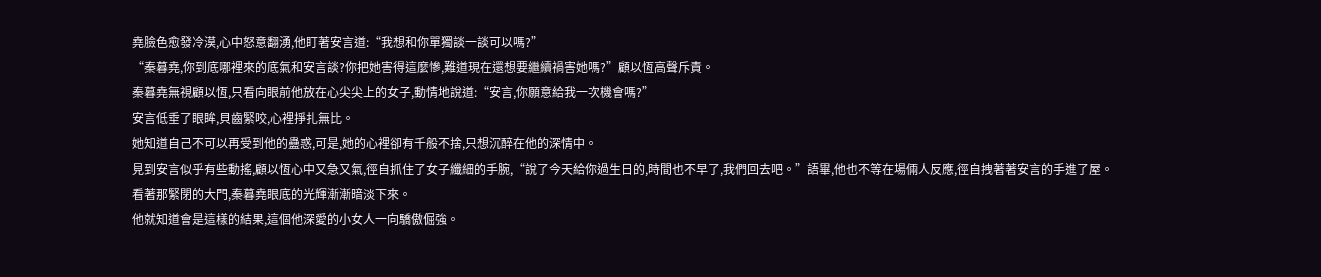堯臉色愈發冷漠,心中怒意翻湧,他盯著安言道:“我想和你單獨談一談可以嗎?”
“秦暮堯,你到底哪裡來的底氣和安言談?你把她害得這麼慘,難道現在還想要繼續禍害她嗎?”顧以恆高聲斥責。
秦暮堯無視顧以恆,只看向眼前他放在心尖尖上的女子,動情地說道:“安言,你願意給我一次機會嗎?”
安言低垂了眼眸,貝齒緊咬,心裡掙扎無比。
她知道自己不可以再受到他的蠱惑,可是,她的心裡卻有千般不捨,只想沉醉在他的深情中。
見到安言似乎有些動搖,顧以恆心中又急又氣,徑自抓住了女子纖細的手腕,“說了今天給你過生日的,時間也不早了,我們回去吧。”語畢,他也不等在場倆人反應,徑自拽著著安言的手進了屋。
看著那緊閉的大門,秦暮堯眼底的光輝漸漸暗淡下來。
他就知道會是這樣的結果,這個他深愛的小女人一向驕傲倔強。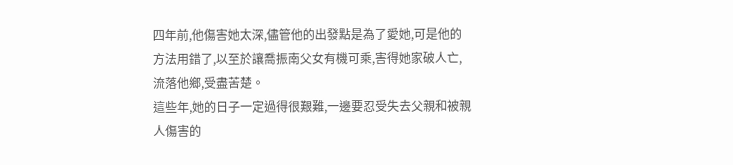四年前,他傷害她太深,儘管他的出發點是為了愛她,可是他的方法用錯了,以至於讓喬振南父女有機可乘,害得她家破人亡,流落他鄉,受盡苦楚。
這些年,她的日子一定過得很艱難,一邊要忍受失去父親和被親人傷害的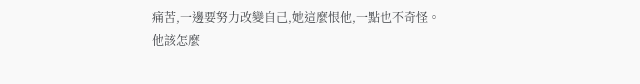痛苦,一邊要努力改變自己,她這麼恨他,一點也不奇怪。
他該怎麼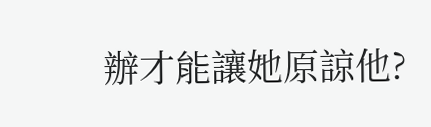辦才能讓她原諒他?